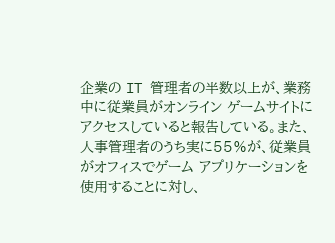企業の IT 管理者の半数以上が、業務中に従業員がオンライン ゲームサイトにアクセスしていると報告している。また、人事管理者のうち実に55%が、従業員がオフィスでゲーム アプリケーションを使用することに対し、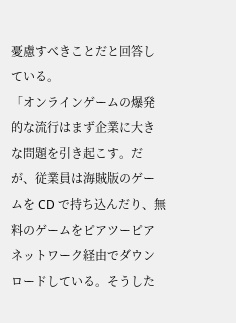憂慮すべきことだと回答している。
「オンラインゲームの爆発的な流行はまず企業に大きな問題を引き起こす。だが、従業員は海賊版のゲームを CD で持ち込んだり、無料のゲームをピアツーピア ネットワーク経由でダウンロードしている。そうした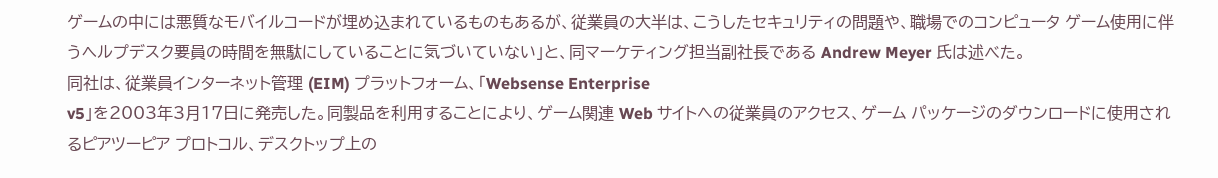ゲームの中には悪質なモバイルコードが埋め込まれているものもあるが、従業員の大半は、こうしたセキュリティの問題や、職場でのコンピュータ ゲーム使用に伴うヘルプデスク要員の時間を無駄にしていることに気づいていない」と、同マーケティング担当副社長である Andrew Meyer 氏は述べた。
同社は、従業員インターネット管理 (EIM) プラットフォーム、「Websense Enterprise
v5」を2003年3月17日に発売した。同製品を利用することにより、ゲーム関連 Web サイトへの従業員のアクセス、ゲーム パッケージのダウンロードに使用されるピアツーピア プロトコル、デスクトップ上の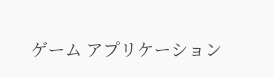ゲーム アプリケーション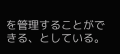を管理することができる、としている。